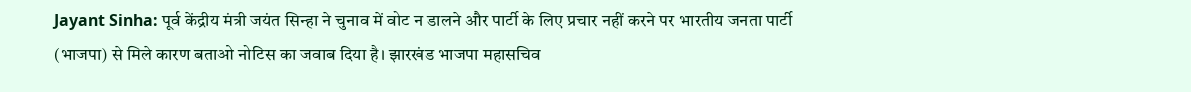Jayant Sinha: पूर्व केंद्रीय मंत्री जयंत सिन्हा ने चुनाव में वोट न डालने और पार्टी के लिए प्रचार नहीं करने पर भारतीय जनता पार्टी (भाजपा) से मिले कारण बताओ नोटिस का जवाब दिया है। झारखंड भाजपा महासचिव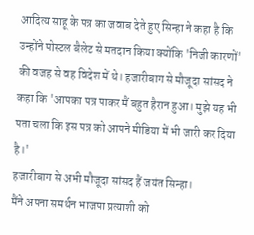आदित्य साहू के पत्र का जवाब देते हुए सिन्हा ने कहा है कि उन्होंने पोस्टल बैलेट से मतदान किया क्योंकि 'निजी कारणों' की वजह से वह विदेश में थे। हजारीबाग से मौजूदा सांसद ने कहा कि 'आपका पत्र पाकर मैं बहुत हैरान हुआ। मुझे यह भी पता चला कि इस पत्र को आपने मीडिया में भी जारी कर दिया है।'
हजारीबाग से अभी मौजूदा सांसद हैं जयंत सिन्हा।
मैंने अपना समर्थन भाजपा प्रत्याशी को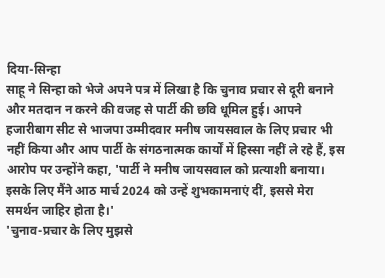दिया-सिन्हा
साहू ने सिन्हा को भेजे अपने पत्र में लिखा है कि चुनाव प्रचार से दूरी बनाने और मतदान न करने की वजह से पार्टी की छवि धूमिल हुई। आपने हजारीबाग सीट से भाजपा उम्मीदवार मनीष जायसवाल के लिए प्रचार भी नहीं किया और आप पार्टी के संगठनात्मक कार्यों में हिस्सा नहीं ले रहे हैं, इस आरोप पर उन्होंने कहा, 'पार्टी ने मनीष जायसवाल को प्रत्याशी बनाया। इसके लिए मैंने आठ मार्च 2024 को उन्हें शुभकामनाएं दीं, इससे मेरा समर्थन जाहिर होता है।'
'चुनाव-प्रचार के लिए मुझसे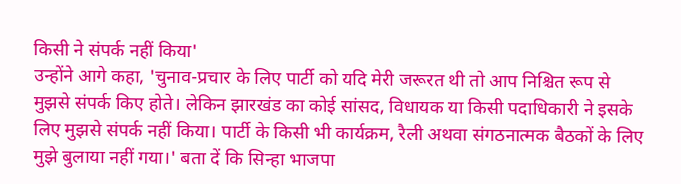किसी ने संपर्क नहीं किया'
उन्होंने आगे कहा, 'चुनाव-प्रचार के लिए पार्टी को यदि मेरी जरूरत थी तो आप निश्चित रूप से मुझसे संपर्क किए होते। लेकिन झारखंड का कोई सांसद, विधायक या किसी पदाधिकारी ने इसके लिए मुझसे संपर्क नहीं किया। पार्टी के किसी भी कार्यक्रम, रैली अथवा संगठनात्मक बैठकों के लिए मुझे बुलाया नहीं गया।' बता दें कि सिन्हा भाजपा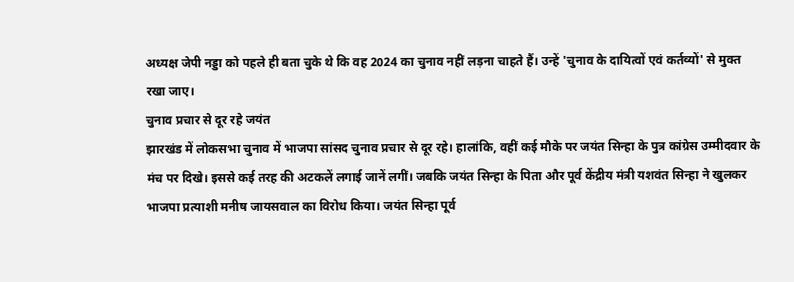अध्यक्ष जेपी नड्डा को पहले ही बता चुके थे कि वह 2024 का चुनाव नहीं लड़ना चाहते हैं। उन्हें 'चुनाव के दायित्वों एवं कर्तव्यों' से मुक्त रखा जाए।
चुनाव प्रचार से दूर रहे जयंत
झारखंड में लोकसभा चुनाव में भाजपा सांसद चुनाव प्रचार से दूर रहे। हालांकि, वहीं कई मौके पर जयंत सिन्हा के पुत्र कांग्रेस उम्मीदवार के मंच पर दिखे। इससे कई तरह की अटकलें लगाई जानें लगीं। जबकि जयंत सिन्हा के पिता और पूर्व केंद्रीय मंत्री यशवंत सिन्हा ने खुलकर भाजपा प्रत्याशी मनीष जायसवाल का विरोध किया। जयंत सिन्हा पूर्व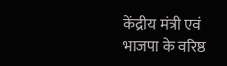केंद्रीय मंत्री एवं भाजपा के वरिष्ठ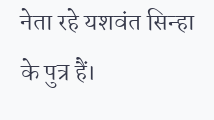नेता रहे यशवंत सिन्हा के पुत्र हैं।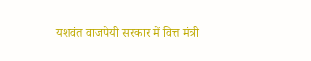यशवंत वाजपेयी सरकार में वित्त मंत्री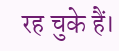रह चुके हैं।